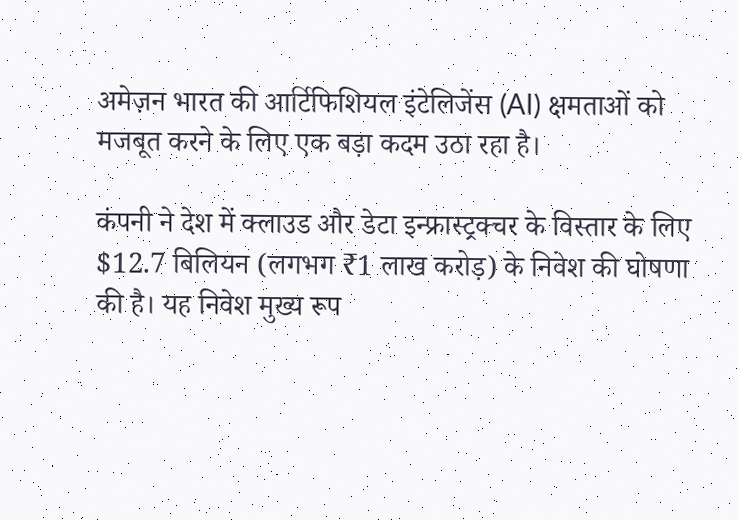अमेज़न भारत की आर्टिफिशियल इंटेलिजेंस (AI) क्षमताओं को मजबूत करने के लिए एक बड़ा कदम उठा रहा है।

कंपनी ने देश में क्लाउड और डेटा इन्फ्रास्ट्रक्चर के विस्तार के लिए  $12.7 बिलियन (लगभग ₹1 लाख करोड़) के निवेश की घोषणा की है। यह निवेश मुख्य रूप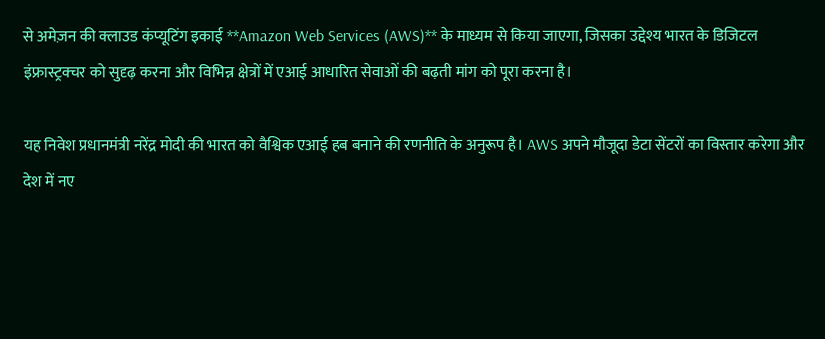से अमेज़न की क्लाउड कंप्यूटिंग इकाई **Amazon Web Services (AWS)** के माध्यम से किया जाएगा, जिसका उद्देश्य भारत के डिजिटल इंफ्रास्ट्रक्चर को सुदृढ़ करना और विभिन्न क्षेत्रों में एआई आधारित सेवाओं की बढ़ती मांग को पूरा करना है।

यह निवेश प्रधानमंत्री नरेंद्र मोदी की भारत को वैश्विक एआई हब बनाने की रणनीति के अनुरूप है। AWS अपने मौजूदा डेटा सेंटरों का विस्तार करेगा और देश में नए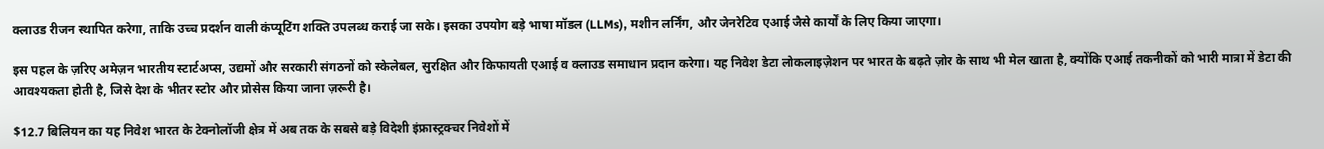क्लाउड रीजन स्थापित करेगा, ताकि उच्च प्रदर्शन वाली कंप्यूटिंग शक्ति उपलब्ध कराई जा सके। इसका उपयोग बड़े भाषा मॉडल (LLMs), मशीन लर्निंग, और जेनरेटिव एआई जैसे कार्यों के लिए किया जाएगा।

इस पहल के ज़रिए अमेज़न भारतीय स्टार्टअप्स, उद्यमों और सरकारी संगठनों को स्केलेबल, सुरक्षित और किफायती एआई व क्लाउड समाधान प्रदान करेगा। यह निवेश डेटा लोकलाइज़ेशन पर भारत के बढ़ते ज़ोर के साथ भी मेल खाता है, क्योंकि एआई तकनीकों को भारी मात्रा में डेटा की आवश्यकता होती है, जिसे देश के भीतर स्टोर और प्रोसेस किया जाना ज़रूरी है।

$12.7 बिलियन का यह निवेश भारत के टेक्नोलॉजी क्षेत्र में अब तक के सबसे बड़े विदेशी इंफ्रास्ट्रक्चर निवेशों में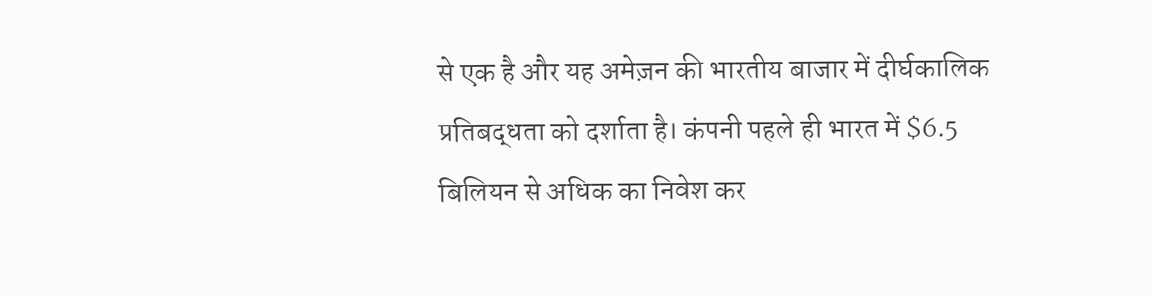से एक है और यह अमेज़न की भारतीय बाजार में दीर्घकालिक प्रतिबद्धता को दर्शाता है। कंपनी पहले ही भारत में $6.5 बिलियन से अधिक का निवेश कर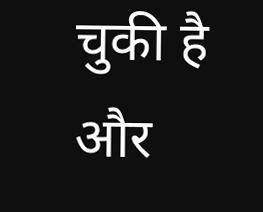चुकी है और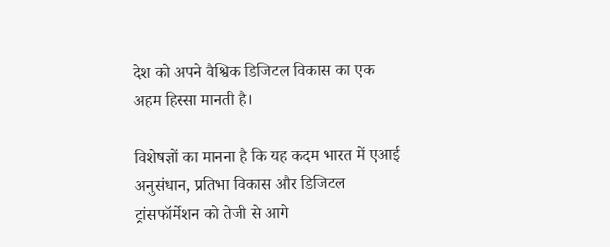देश को अपने वैश्विक डिजिटल विकास का एक अहम हिस्सा मानती है।

विशेषज्ञों का मानना है कि यह कदम भारत में एआई अनुसंधान, प्रतिभा विकास और डिजिटल ट्रांसफॉर्मेशन को तेजी से आगे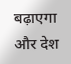बढ़ाएगा और देश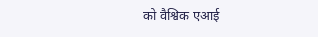को वैश्विक एआई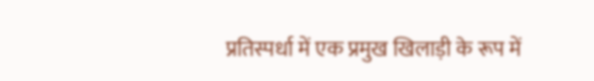प्रतिस्पर्धा में एक प्रमुख खिलाड़ी के रूप में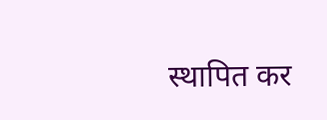स्थापित कर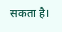सकता है।